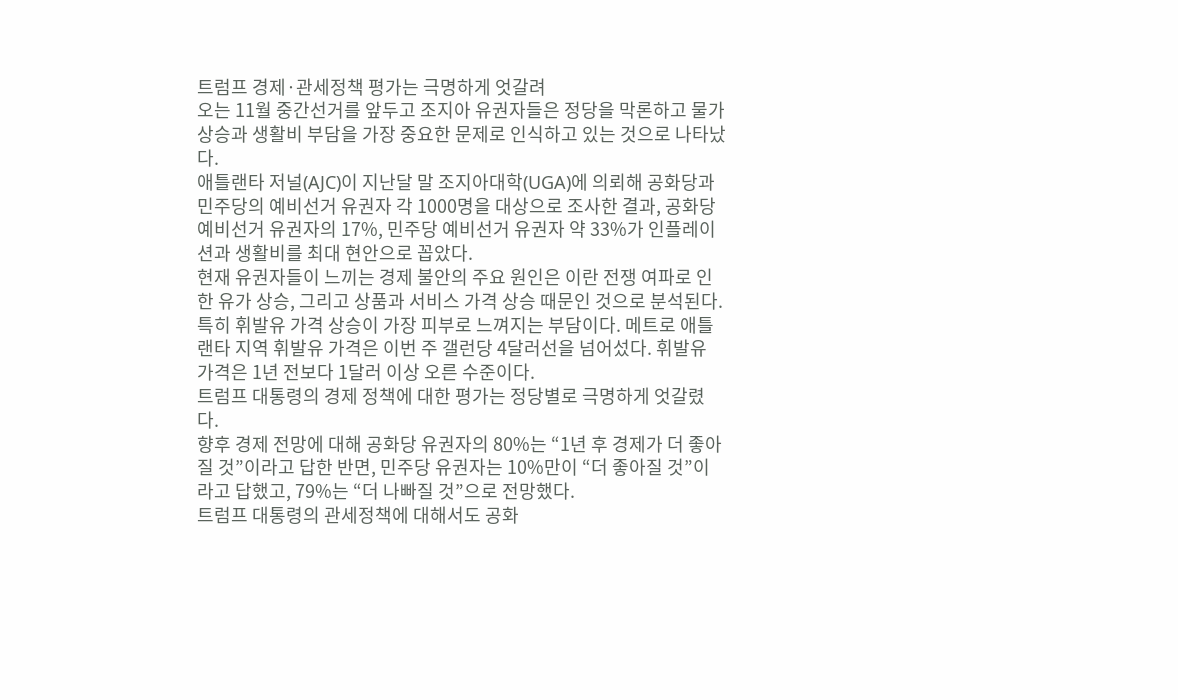트럼프 경제·관세정책 평가는 극명하게 엇갈려
오는 11월 중간선거를 앞두고 조지아 유권자들은 정당을 막론하고 물가 상승과 생활비 부담을 가장 중요한 문제로 인식하고 있는 것으로 나타났다.
애틀랜타 저널(AJC)이 지난달 말 조지아대학(UGA)에 의뢰해 공화당과 민주당의 예비선거 유권자 각 1000명을 대상으로 조사한 결과, 공화당 예비선거 유권자의 17%, 민주당 예비선거 유권자 약 33%가 인플레이션과 생활비를 최대 현안으로 꼽았다.
현재 유권자들이 느끼는 경제 불안의 주요 원인은 이란 전쟁 여파로 인한 유가 상승, 그리고 상품과 서비스 가격 상승 때문인 것으로 분석된다.
특히 휘발유 가격 상승이 가장 피부로 느껴지는 부담이다. 메트로 애틀랜타 지역 휘발유 가격은 이번 주 갤런당 4달러선을 넘어섰다. 휘발유 가격은 1년 전보다 1달러 이상 오른 수준이다.
트럼프 대통령의 경제 정책에 대한 평가는 정당별로 극명하게 엇갈렸다.
향후 경제 전망에 대해 공화당 유권자의 80%는 “1년 후 경제가 더 좋아질 것”이라고 답한 반면, 민주당 유권자는 10%만이 “더 좋아질 것”이라고 답했고, 79%는 “더 나빠질 것”으로 전망했다.
트럼프 대통령의 관세정책에 대해서도 공화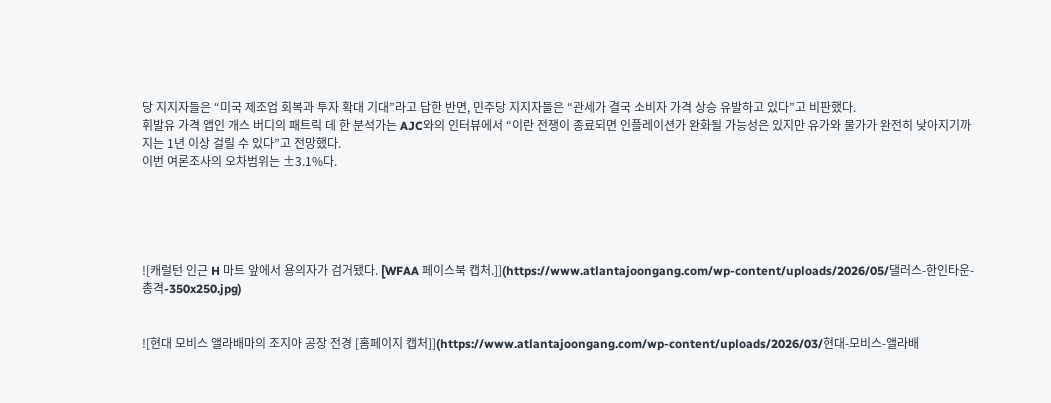당 지지자들은 “미국 제조업 회복과 투자 확대 기대”라고 답한 반면, 민주당 지지자들은 “관세가 결국 소비자 가격 상승 유발하고 있다”고 비판했다.
휘발유 가격 앱인 개스 버디의 패트릭 데 한 분석가는 AJC와의 인터뷰에서 “이란 전쟁이 종료되면 인플레이션가 완화될 가능성은 있지만 유가와 물가가 완전히 낮아지기까지는 1년 이상 걸릴 수 있다”고 전망했다.
이번 여론조사의 오차범위는 ±3.1%다.





![캐럴턴 인근 H 마트 앞에서 용의자가 검거됐다. [WFAA 페이스북 캡처.]](https://www.atlantajoongang.com/wp-content/uploads/2026/05/댈러스-한인타운-총격-350x250.jpg)


![현대 모비스 앨라배마의 조지아 공장 전경 [홈페이지 캡처]](https://www.atlantajoongang.com/wp-content/uploads/2026/03/현대-모비스-앨라배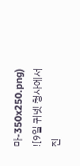마-350x250.png)
![9일 귀넷 청사에서 진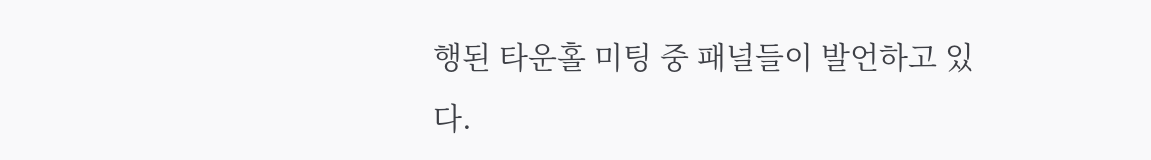행된 타운홀 미팅 중 패널들이 발언하고 있다.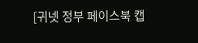[귀넷 정부 페이스북 캡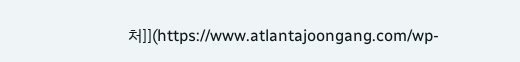처]](https://www.atlantajoongang.com/wp-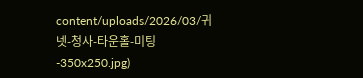content/uploads/2026/03/귀넷-청사-타운홀-미팅-350x250.jpg)